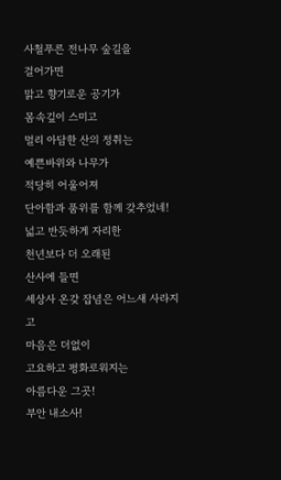사철푸른 전나무 숲길을
걸어가면
맑고 향기로운 공기가
몸속깊이 스미고
멀리 아담한 산의 정취는
예쁜바위와 나무가
적당히 어울어져
단아함과 품위를 함께 갖추었네!
넓고 반듯하게 자리한
천년보다 더 오래된
산사에 들면
세상사 온갖 잡념은 어느새 사라지고
마음은 더없이
고요하고 평화로워지는
아름다운 그곳!
부안 내소사!